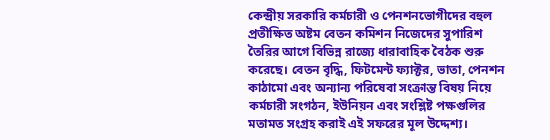কেন্দ্রীয় সরকারি কর্মচারী ও পেনশনভোগীদের বহুল প্রতীক্ষিত অষ্টম বেতন কমিশন নিজেদের সুপারিশ তৈরির আগে বিভিন্ন রাজ্যে ধারাবাহিক বৈঠক শুরু করেছে। বেতন বৃদ্ধি, ফিটমেন্ট ফ্যাক্টর, ভাতা, পেনশন কাঠামো এবং অন্যান্য পরিষেবা সংক্রান্ত বিষয় নিয়ে কর্মচারী সংগঠন, ইউনিয়ন এবং সংশ্লিষ্ট পক্ষগুলির মতামত সংগ্রহ করাই এই সফরের মূল উদ্দেশ্য।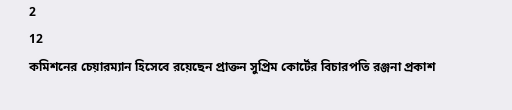2
12
কমিশনের চেয়ারম্যান হিসেবে রয়েছেন প্রাক্তন সুপ্রিম কোর্টের বিচারপতি রঞ্জনা প্রকাশ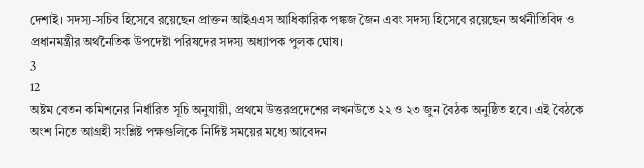দেশাই। সদস্য-সচিব হিসেবে রয়েছেন প্রাক্তন আইএএস আধিকারিক পঙ্কজ জৈন এবং সদস্য হিসেবে রয়েছেন অর্থনীতিবিদ ও প্রধানমন্ত্রীর অর্থনৈতিক উপদেষ্টা পরিষদের সদস্য অধ্যাপক পুলক ঘোষ।
3
12
অষ্টম বেতন কমিশনের নির্ধারিত সূচি অনুযায়ী, প্রথমে উত্তরপ্রদেশের লখনউতে ২২ ও ২৩ জুন বৈঠক অনুষ্ঠিত হবে। এই বৈঠকে অংশ নিতে আগ্রহী সংশ্লিষ্ট পক্ষগুলিকে নির্দিষ্ট সময়ের মধ্যে আবেদন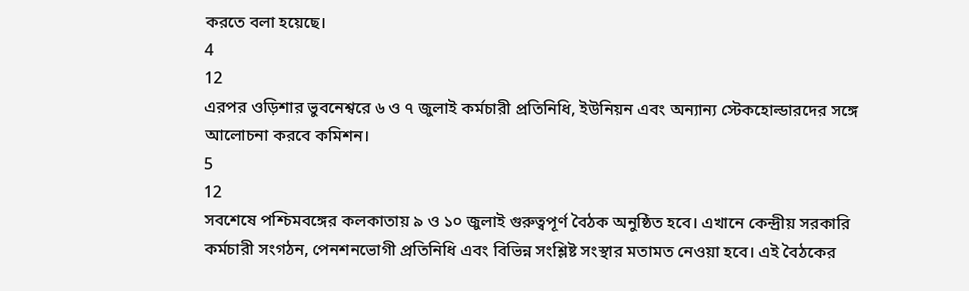করতে বলা হয়েছে।
4
12
এরপর ওড়িশার ভুবনেশ্বরে ৬ ও ৭ জুলাই কর্মচারী প্রতিনিধি, ইউনিয়ন এবং অন্যান্য স্টেকহোল্ডারদের সঙ্গে আলোচনা করবে কমিশন।
5
12
সবশেষে পশ্চিমবঙ্গের কলকাতায় ৯ ও ১০ জুলাই গুরুত্বপূর্ণ বৈঠক অনুষ্ঠিত হবে। এখানে কেন্দ্রীয় সরকারি কর্মচারী সংগঠন, পেনশনভোগী প্রতিনিধি এবং বিভিন্ন সংশ্লিষ্ট সংস্থার মতামত নেওয়া হবে। এই বৈঠকের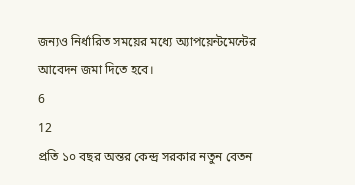জন্যও নির্ধারিত সময়ের মধ্যে অ্যাপয়েন্টমেন্টের আবেদন জমা দিতে হবে।
6
12
প্রতি ১০ বছর অন্তর কেন্দ্র সরকার নতুন বেতন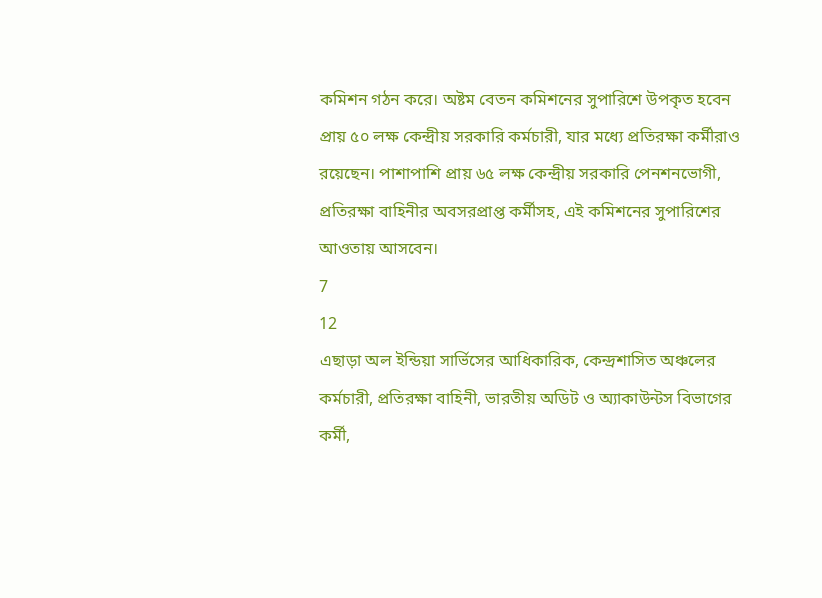কমিশন গঠন করে। অষ্টম বেতন কমিশনের সুপারিশে উপকৃত হবেন প্রায় ৫০ লক্ষ কেন্দ্রীয় সরকারি কর্মচারী, যার মধ্যে প্রতিরক্ষা কর্মীরাও রয়েছেন। পাশাপাশি প্রায় ৬৫ লক্ষ কেন্দ্রীয় সরকারি পেনশনভোগী, প্রতিরক্ষা বাহিনীর অবসরপ্রাপ্ত কর্মীসহ, এই কমিশনের সুপারিশের আওতায় আসবেন।
7
12
এছাড়া অল ইন্ডিয়া সার্ভিসের আধিকারিক, কেন্দ্রশাসিত অঞ্চলের কর্মচারী, প্রতিরক্ষা বাহিনী, ভারতীয় অডিট ও অ্যাকাউন্টস বিভাগের কর্মী,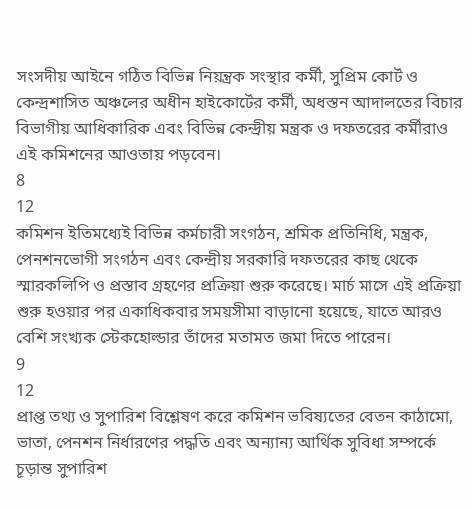সংসদীয় আইনে গঠিত বিভিন্ন নিয়ন্ত্রক সংস্থার কর্মী, সুপ্রিম কোর্ট ও কেন্দ্রশাসিত অঞ্চলের অধীন হাইকোর্টের কর্মী, অধস্তন আদালতের বিচার বিভাগীয় আধিকারিক এবং বিভিন্ন কেন্দ্রীয় মন্ত্রক ও দফতরের কর্মীরাও এই কমিশনের আওতায় পড়বেন।
8
12
কমিশন ইতিমধ্যেই বিভিন্ন কর্মচারী সংগঠন, শ্রমিক প্রতিনিধি, মন্ত্রক, পেনশনভোগী সংগঠন এবং কেন্দ্রীয় সরকারি দফতরের কাছ থেকে স্মারকলিপি ও প্রস্তাব গ্রহণের প্রক্রিয়া শুরু করেছে। মার্চ মাসে এই প্রক্রিয়া শুরু হওয়ার পর একাধিকবার সময়সীমা বাড়ানো হয়েছে, যাতে আরও বেশি সংখ্যক স্টেকহোল্ডার তাঁদের মতামত জমা দিতে পারেন।
9
12
প্রাপ্ত তথ্য ও সুপারিশ বিশ্লেষণ করে কমিশন ভবিষ্যতের বেতন কাঠামো, ভাতা, পেনশন নির্ধারণের পদ্ধতি এবং অন্যান্য আর্থিক সুবিধা সম্পর্কে চূড়ান্ত সুপারিশ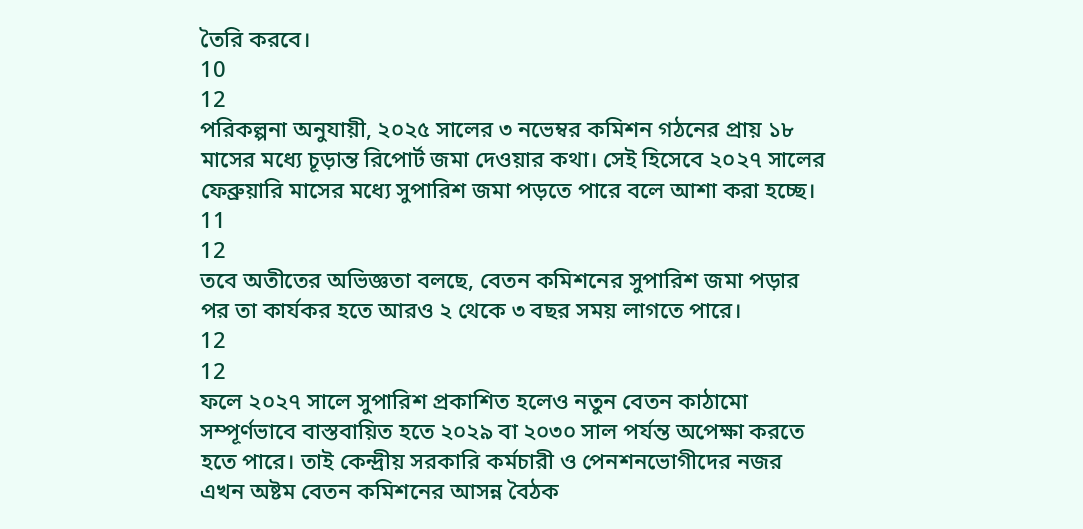তৈরি করবে।
10
12
পরিকল্পনা অনুযায়ী, ২০২৫ সালের ৩ নভেম্বর কমিশন গঠনের প্রায় ১৮ মাসের মধ্যে চূড়ান্ত রিপোর্ট জমা দেওয়ার কথা। সেই হিসেবে ২০২৭ সালের ফেব্রুয়ারি মাসের মধ্যে সুপারিশ জমা পড়তে পারে বলে আশা করা হচ্ছে।
11
12
তবে অতীতের অভিজ্ঞতা বলছে, বেতন কমিশনের সুপারিশ জমা পড়ার পর তা কার্যকর হতে আরও ২ থেকে ৩ বছর সময় লাগতে পারে।
12
12
ফলে ২০২৭ সালে সুপারিশ প্রকাশিত হলেও নতুন বেতন কাঠামো সম্পূর্ণভাবে বাস্তবায়িত হতে ২০২৯ বা ২০৩০ সাল পর্যন্ত অপেক্ষা করতে হতে পারে। তাই কেন্দ্রীয় সরকারি কর্মচারী ও পেনশনভোগীদের নজর এখন অষ্টম বেতন কমিশনের আসন্ন বৈঠক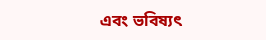এবং ভবিষ্যৎ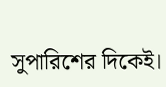সুপারিশের দিকেই।